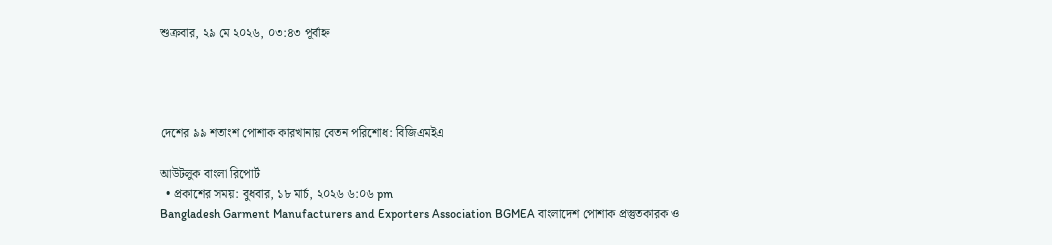শুক্রবার, ২৯ মে ২০২৬, ০৩:৪৩ পূর্বাহ্ন




দেশের ৯৯ শতাংশ পোশাক কারখানায় বেতন পরিশোধ: বিজিএমইএ

আউটলুক বাংলা রিপোর্ট
  • প্রকাশের সময়: বুধবার, ১৮ মার্চ, ২০২৬ ৬:০৬ pm
Bangladesh Garment Manufacturers and Exporters Association BGMEA বাংলাদেশ পোশাক প্রস্তুতকারক ও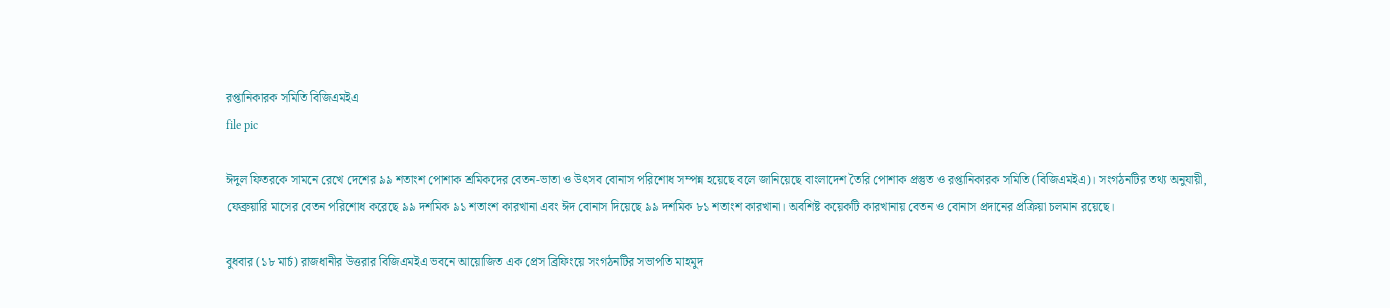রপ্তানিকারক সমিতি বিজিএমইএ
file pic

ঈদুল ফিতরকে সামনে রেখে দেশের ৯৯ শতাংশ পোশাক শ্রমিকদের বেতন-ভাতা ও উৎসব বোনাস পরিশোধ সম্পন্ন হয়েছে বলে জানিয়েছে বাংলাদেশ তৈরি পোশাক প্রস্তুত ও রপ্তানিকারক সমিতি (বিজিএমইএ)। সংগঠনটির তথ্য অনুযায়ী, ফেব্রুয়ারি মাসের বেতন পরিশোধ করেছে ৯৯ দশমিক ৯১ শতাংশ কারখানা এবং ঈদ বোনাস দিয়েছে ৯৯ দশমিক ৮১ শতাংশ কারখানা। অবশিষ্ট কয়েকটি কারখানায় বেতন ও বোনাস প্রদানের প্রক্রিয়া চলমান রয়েছে।

বুধবার (১৮ মার্চ) রাজধানীর উত্তরার বিজিএমইএ ভবনে আয়োজিত এক প্রেস ব্রিফিংয়ে সংগঠনটির সভাপতি মাহমুদ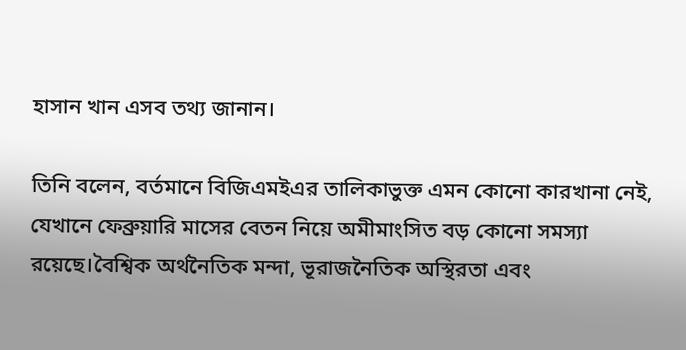হাসান খান এসব তথ্য জানান।

তিনি বলেন, বর্তমানে বিজিএমইএর তালিকাভুক্ত এমন কোনো কারখানা নেই, যেখানে ফেব্রুয়ারি মাসের বেতন নিয়ে অমীমাংসিত বড় কোনো সমস্যা রয়েছে।বৈশ্বিক অর্থনৈতিক মন্দা, ভূরাজনৈতিক অস্থিরতা এবং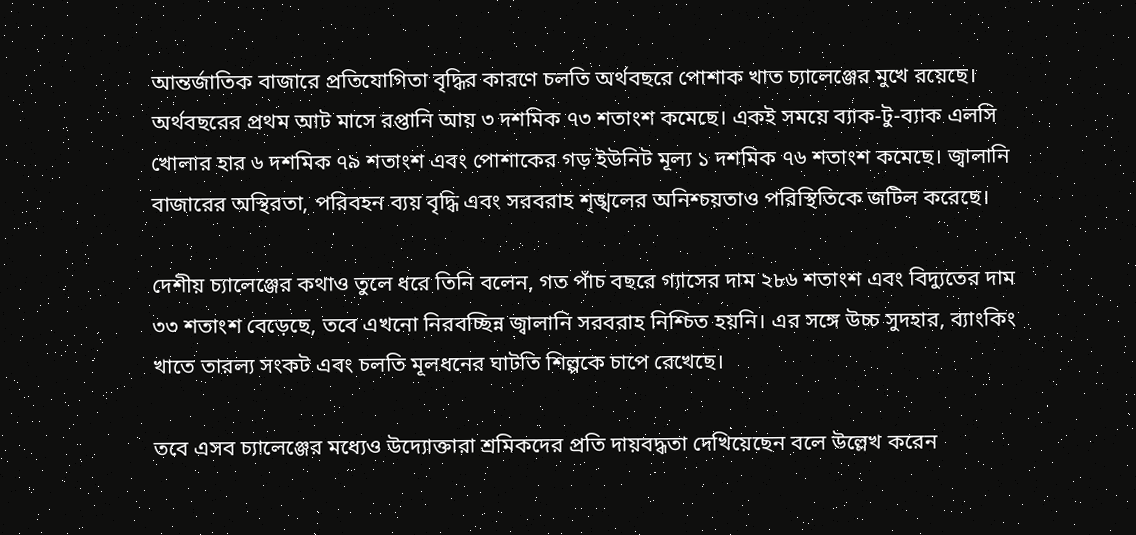আন্তর্জাতিক বাজারে প্রতিযোগিতা বৃদ্ধির কারণে চলতি অর্থবছরে পোশাক খাত চ্যালেঞ্জের মুখে রয়েছে। অর্থবছরের প্রথম আট মাসে রপ্তানি আয় ৩ দশমিক ৭৩ শতাংশ কমেছে। একই সময়ে ব্যাক-টু-ব্যাক এলসি খোলার হার ৬ দশমিক ৭৯ শতাংশ এবং পোশাকের গড় ইউনিট মূল্য ১ দশমিক ৭৬ শতাংশ কমেছে। জ্বালানি বাজারের অস্থিরতা, পরিবহন ব্যয় বৃদ্ধি এবং সরবরাহ শৃঙ্খলের অনিশ্চয়তাও পরিস্থিতিকে জটিল করেছে।

দেশীয় চ্যালেঞ্জের কথাও তুলে ধরে তিনি বলেন, গত পাঁচ বছরে গ্যাসের দাম ২৮৬ শতাংশ এবং বিদ্যুতের দাম ৩৩ শতাংশ বেড়েছে, তবে এখনো নিরবচ্ছিন্ন জ্বালানি সরবরাহ নিশ্চিত হয়নি। এর সঙ্গে উচ্চ সুদহার, ব্যাংকিং খাতে তারল্য সংকট এবং চলতি মূলধনের ঘাটতি শিল্পকে চাপে রেখেছে।

তবে এসব চ্যালেঞ্জের মধ্যেও উদ্যোক্তারা শ্রমিকদের প্রতি দায়বদ্ধতা দেখিয়েছেন বলে উল্লেখ করেন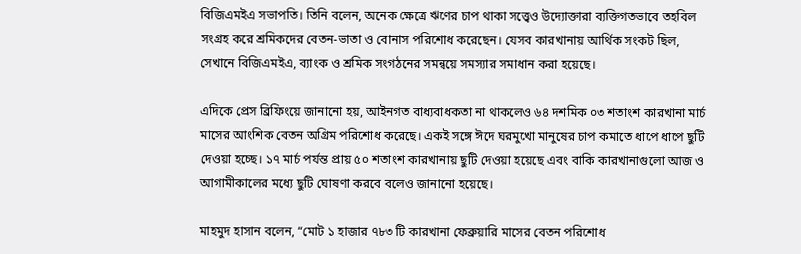বিজিএমইএ সভাপতি। তিনি বলেন, অনেক ক্ষেত্রে ঋণের চাপ থাকা সত্ত্বেও উদ্যোক্তারা ব্যক্তিগতভাবে তহবিল সংগ্রহ করে শ্রমিকদের বেতন-ভাতা ও বোনাস পরিশোধ করেছেন। যেসব কারখানায় আর্থিক সংকট ছিল, সেখানে বিজিএমইএ, ব্যাংক ও শ্রমিক সংগঠনের সমন্বয়ে সমস্যার সমাধান করা হয়েছে।

এদিকে প্রেস ব্রিফিংয়ে জানানো হয়, আইনগত বাধ্যবাধকতা না থাকলেও ৬৪ দশমিক ০৩ শতাংশ কারখানা মার্চ মাসের আংশিক বেতন অগ্রিম পরিশোধ করেছে। একই সঙ্গে ঈদে ঘরমুখো মানুষের চাপ কমাতে ধাপে ধাপে ছুটি দেওয়া হচ্ছে। ১৭ মার্চ পর্যন্ত প্রায় ৫০ শতাংশ কারখানায় ছুটি দেওয়া হয়েছে এবং বাকি কারখানাগুলো আজ ও আগামীকালের মধ্যে ছুটি ঘোষণা করবে বলেও জানানো হয়েছে।

মাহমুদ হাসান বলেন, “মোট ১ হাজার ৭৮৩ টি কারখানা ফেব্রুয়ারি মাসের বেতন পরিশোধ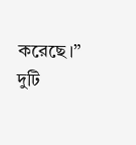করেছে।” দুটি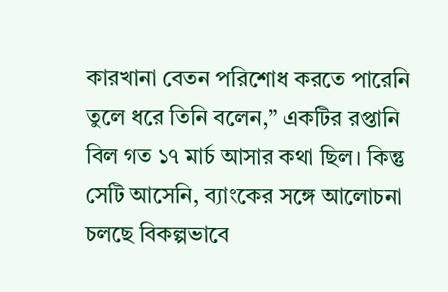কারখানা বেতন পরিশোধ করতে পারেনি তুলে ধরে তিনি বলেন,” একটির রপ্তানি বিল গত ১৭ মার্চ আসার কথা ছিল। কিন্তু সেটি আসেনি, ব্যাংকের সঙ্গে আলোচনা চলছে বিকল্পভাবে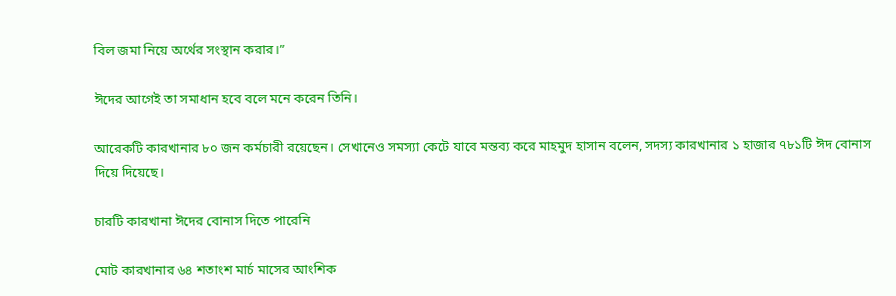বিল জমা নিয়ে অর্থের সংস্থান করার।”

ঈদের আগেই তা সমাধান হবে বলে মনে করেন তিনি।

আরেকটি কারখানার ৮০ জন কর্মচারী রয়েছেন। সেখানেও সমস্যা কেটে যাবে মন্তব্য করে মাহমুদ হাসান বলেন, সদস্য কারখানার ১ হাজার ৭৮১টি ঈদ বোনাস দিয়ে দিয়েছে।

চারটি কারখানা ঈদের বোনাস দিতে পারেনি

মোট কারখানার ৬৪ শতাংশ মার্চ মাসের আংশিক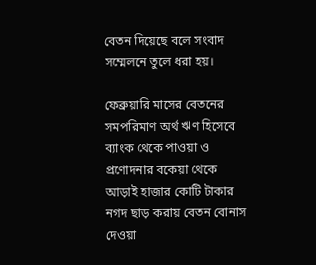বেতন দিয়েছে বলে সংবাদ সম্মেলনে তুলে ধরা হয়।

ফেব্রুয়ারি মাসের বেতনের সমপরিমাণ অর্থ ঋণ হিসেবে ব্যাংক থেকে পাওয়া ও প্রণোদনার বকেয়া থেকে আড়াই হাজার কোটি টাকার নগদ ছাড় করায় বেতন বোনাস দেওয়া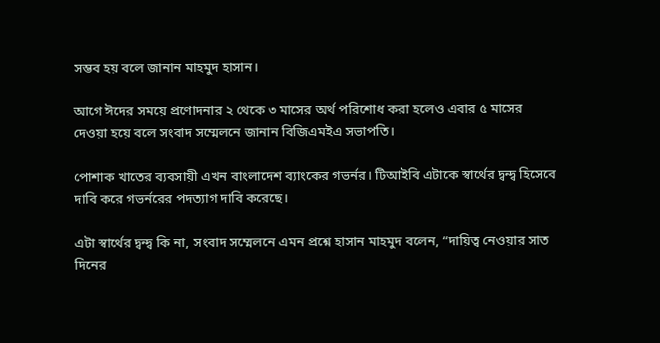সম্ভব হয় বলে জানান মাহমুদ হাসান।

আগে ঈদের সময়ে প্রণোদনার ২ থেকে ৩ মাসের অর্থ পরিশোধ করা হলেও এবার ৫ মাসের দেওয়া হয়ে বলে সংবাদ সম্মেলনে জানান বিজিএমইএ সভাপতি।

পোশাক খাতের ব্যবসায়ী এখন বাংলাদেশ ব্যাংকের গভর্নর। টিআইবি এটাকে স্বার্থের দ্বন্দ্ব হিসেবে দাবি করে গভর্নরের পদত্যাগ দাবি করেছে।

এটা স্বার্থের দ্বন্দ্ব কি না, সংবাদ সম্মেলনে এমন প্রশ্নে হাসান মাহমুদ বলেন, “দায়িত্ব নেওয়ার সাত দিনের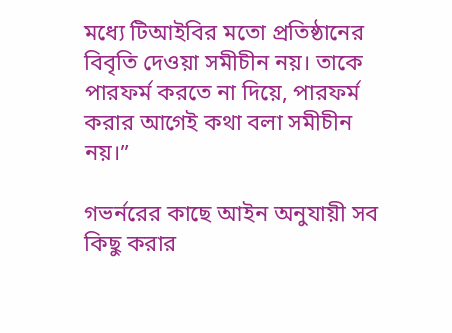মধ্যে টিআইবির মতো প্রতিষ্ঠানের বিবৃতি দেওয়া সমীচীন নয়। তাকে পারফর্ম করতে না দিয়ে, পারফর্ম করার আগেই কথা বলা সমীচীন নয়।”

গভর্নরের কাছে আইন অনুযায়ী সব কিছু করার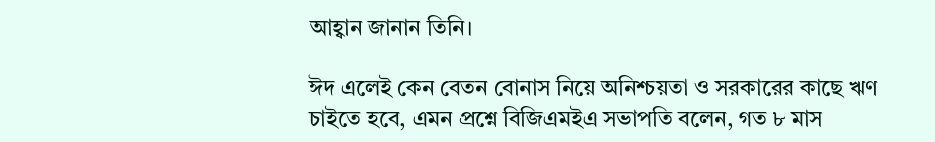আহ্বান জানান তিনি।

ঈদ এলেই কেন বেতন বোনাস নিয়ে অনিশ্চয়তা ও সরকারের কাছে ঋণ চাইতে হবে, এমন প্রশ্নে বিজিএমইএ সভাপতি বলেন, গত ৮ মাস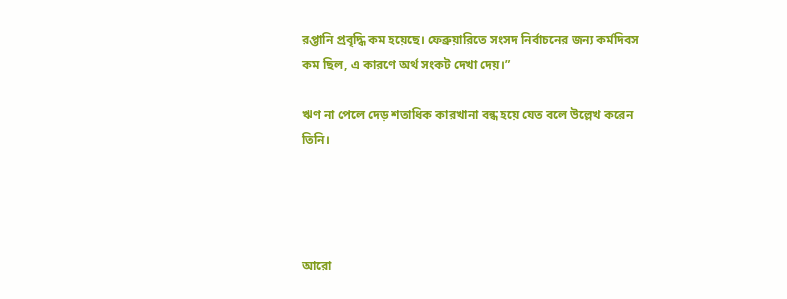রপ্তানি প্রবৃদ্ধি কম হয়েছে। ফেব্রুয়ারিতে সংসদ নির্বাচনের জন্য কর্মদিবস কম ছিল, এ কারণে অর্থ সংকট দেখা দেয়।”

ঋণ না পেলে দেড় শতাধিক কারখানা বন্ধ হয়ে যেত বলে উল্লেখ করেন তিনি।




আরো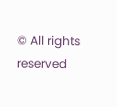© All rights reserved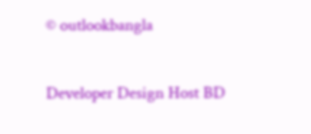© outlookbangla

Developer Design Host BD